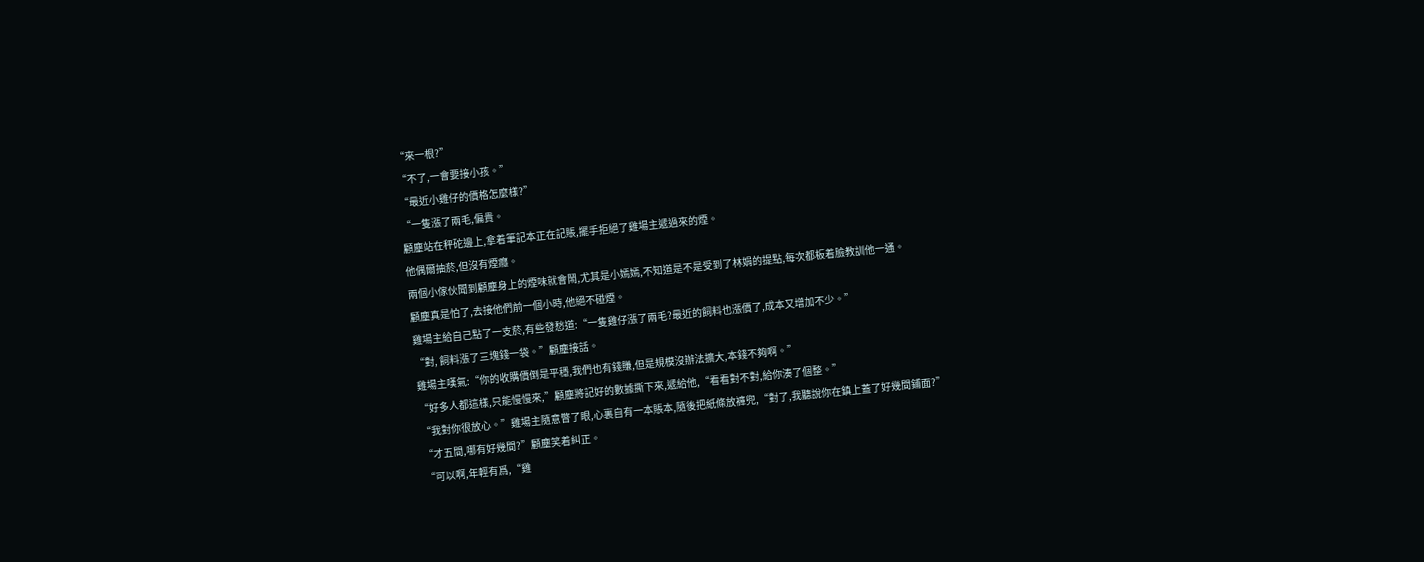“來一根?”
“不了,一會要接小孩。”
“最近小雞仔的價格怎麼樣?”
“一隻漲了兩毛,偏貴。
顧塵站在秤砣邊上,拿着筆記本正在記賬,擺手拒絕了雞場主遞過來的煙。
他偶爾抽菸,但沒有煙癮。
兩個小傢伙聞到顧塵身上的煙味就會鬧,尤其是小嫣嫣,不知道是不是受到了林娟的提點,每次都板着臉教訓他一通。
顧塵真是怕了,去接他們前一個小時,他絕不碰煙。
雞場主給自己點了一支菸,有些發愁道:“一隻雞仔漲了兩毛?最近的飼料也漲價了,成本又增加不少。”
“對, 飼料漲了三塊錢一袋。”顧塵接話。
雞場主嘆氣:“你的收購價倒是平穩,我們也有錢賺,但是規模沒辦法擴大,本錢不夠啊。”
“好多人都這樣,只能慢慢來,”顧塵將記好的數據撕下來,遞給他,“看看對不對,給你湊了個整。”
“我對你很放心。”雞場主隨意瞥了眼,心裏自有一本賬本,隨後把紙條放褲兜,“對了,我聽說你在鎮上蓋了好幾間鋪面?”
“才五間,哪有好幾間?”顧塵笑着糾正。
“可以啊,年輕有爲,“雞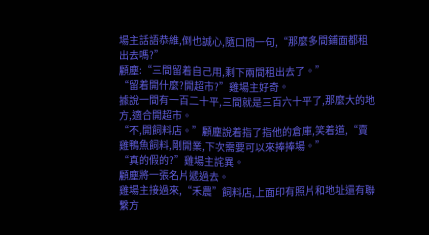場主話語恭維,倒也誠心,隨口問一句,“那麼多間鋪面都租出去嗎?”
顧塵:“三間留着自己用,剩下兩間租出去了。”
“留着開什麼?開超市?”雞場主好奇。
據說一間有一百二十平,三間就是三百六十平了,那麼大的地方,適合開超市。
“不,開飼料店。”顧塵說着指了指他的倉庫,笑着道,“賣雞鴨魚飼料,剛開業,下次需要可以來捧捧場。”
“真的假的?”雞場主詫異。
顧塵將一張名片遞過去。
雞場主接過來,“禾農”飼料店,上面印有照片和地址還有聯繫方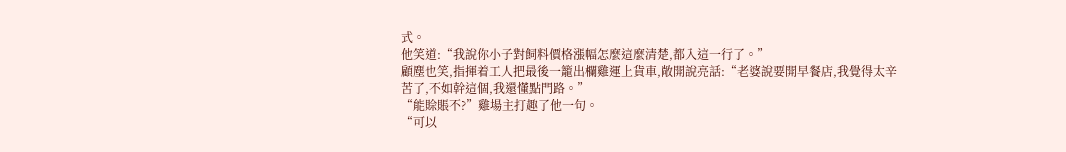式。
他笑道:“我說你小子對飼料價格漲幅怎麼這麼清楚,都入這一行了。”
顧塵也笑,指揮着工人把最後一籠出欄雞運上貨車,敞開說亮話:“老婆說要開早餐店,我覺得太辛苦了,不如幹這個,我還懂點門路。”
“能賒賬不?”雞場主打趣了他一句。
“可以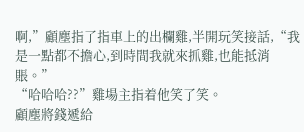啊,”顧塵指了指車上的出欄雞,半開玩笑接話,“我是一點都不擔心,到時間我就來抓雞,也能抵消賬。”
“哈哈哈??”雞場主指着他笑了笑。
顧塵將錢遞給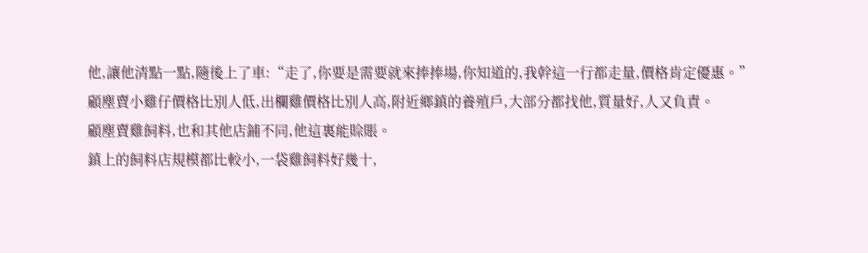他,讓他清點一點,隨後上了車:“走了,你要是需要就來捧捧場,你知道的,我幹這一行都走量,價格肯定優惠。”
顧塵賣小雞仔價格比別人低,出欄雞價格比別人高,附近鄉鎮的養殖戶,大部分都找他,質量好,人又負責。
顧塵賣雞飼料,也和其他店鋪不同,他這裏能賒賬。
鎮上的飼料店規模都比較小,一袋雞飼料好幾十,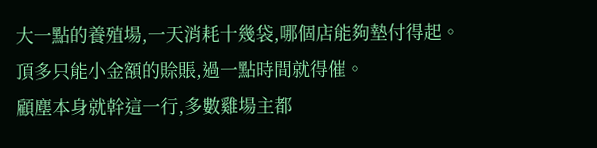大一點的養殖場,一天消耗十幾袋,哪個店能夠墊付得起。
頂多只能小金額的賒賬,過一點時間就得催。
顧塵本身就幹這一行,多數雞場主都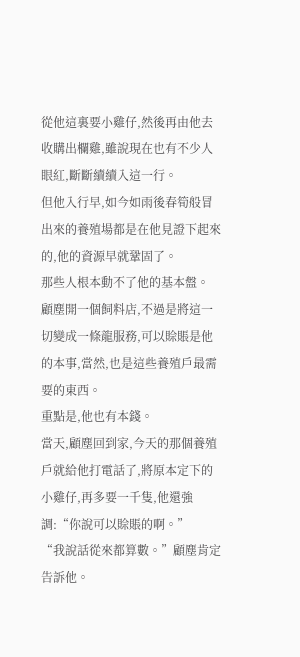從他這裏要小雞仔,然後再由他去收購出欄雞,雖說現在也有不少人眼紅,斷斷續續入這一行。
但他入行早,如今如雨後春筍般冒出來的養殖場都是在他見證下起來的,他的資源早就鞏固了。
那些人根本動不了他的基本盤。
顧塵開一個飼料店,不過是將這一切變成一條龍服務,可以賒賬是他的本事,當然,也是這些養殖戶最需要的東西。
重點是,他也有本錢。
當天,顧塵回到家,今天的那個養殖戶就給他打電話了,將原本定下的小雞仔,再多要一千隻,他還強調:“你說可以賒賬的啊。”
“我說話從來都算數。”顧塵肯定告訴他。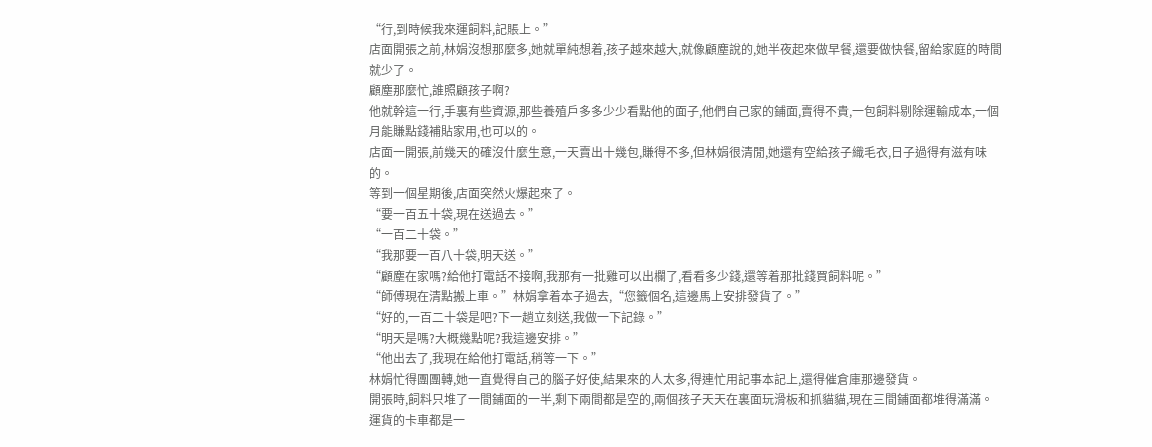“行,到時候我來運飼料,記賬上。”
店面開張之前,林娟沒想那麼多,她就單純想着,孩子越來越大,就像顧塵說的,她半夜起來做早餐,還要做快餐,留給家庭的時間就少了。
顧塵那麼忙,誰照顧孩子啊?
他就幹這一行,手裏有些資源,那些養殖戶多多少少看點他的面子,他們自己家的鋪面,賣得不貴,一包飼料剔除運輸成本,一個月能賺點錢補貼家用,也可以的。
店面一開張,前幾天的確沒什麼生意,一天賣出十幾包,賺得不多,但林娟很清閒,她還有空給孩子織毛衣,日子過得有滋有味的。
等到一個星期後,店面突然火爆起來了。
“要一百五十袋,現在送過去。”
“一百二十袋。”
“我那要一百八十袋,明天送。”
“顧塵在家嗎?給他打電話不接啊,我那有一批雞可以出欄了,看看多少錢,還等着那批錢買飼料呢。”
“師傅現在清點搬上車。”林娟拿着本子過去,“您籤個名,這邊馬上安排發貨了。”
“好的,一百二十袋是吧?下一趟立刻送,我做一下記錄。”
“明天是嗎?大概幾點呢?我這邊安排。”
“他出去了,我現在給他打電話,稍等一下。”
林娟忙得團團轉,她一直覺得自己的腦子好使,結果來的人太多,得連忙用記事本記上,還得催倉庫那邊發貨。
開張時,飼料只堆了一間鋪面的一半,剩下兩間都是空的,兩個孩子天天在裏面玩滑板和抓貓貓,現在三間鋪面都堆得滿滿。
運貨的卡車都是一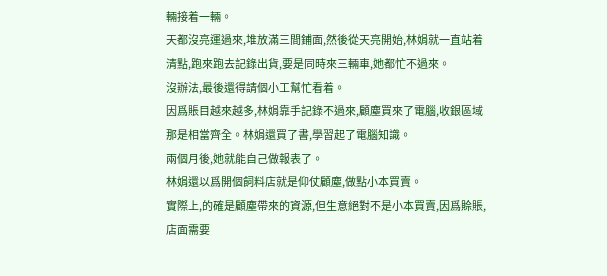輛接着一輛。
天都沒亮運過來,堆放滿三間鋪面,然後從天亮開始,林娟就一直站着清點,跑來跑去記錄出貨,要是同時來三輛車,她都忙不過來。
沒辦法,最後還得請個小工幫忙看着。
因爲賬目越來越多,林娟靠手記錄不過來,顧塵買來了電腦,收銀區域那是相當齊全。林娟還買了書,學習起了電腦知識。
兩個月後,她就能自己做報表了。
林娟還以爲開個飼料店就是仰仗顧塵,做點小本買賣。
實際上,的確是顧塵帶來的資源,但生意絕對不是小本買賣,因爲賒賬,店面需要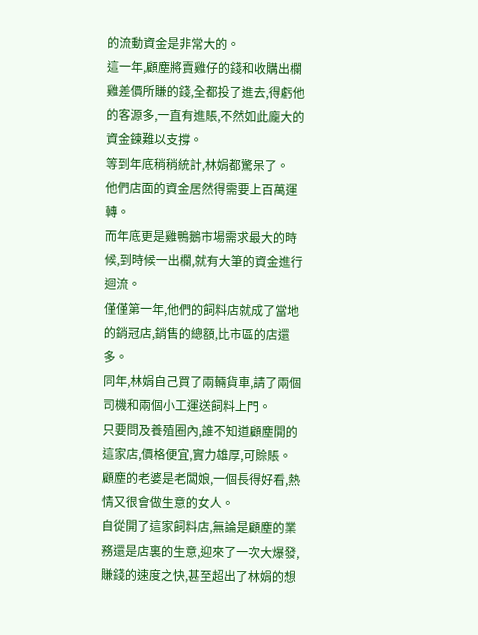的流動資金是非常大的。
這一年,顧塵將賣雞仔的錢和收購出欄雞差價所賺的錢,全都投了進去,得虧他的客源多,一直有進賬,不然如此龐大的資金鍊難以支撐。
等到年底稍稍統計,林娟都驚呆了。
他們店面的資金居然得需要上百萬運轉。
而年底更是雞鴨鵝市場需求最大的時候,到時候一出欄,就有大筆的資金進行迴流。
僅僅第一年,他們的飼料店就成了當地的銷冠店,銷售的總額,比市區的店還多。
同年,林娟自己買了兩輛貨車,請了兩個司機和兩個小工運送飼料上門。
只要問及養殖圈內,誰不知道顧塵開的這家店,價格便宜,實力雄厚,可賒賬。
顧塵的老婆是老闆娘,一個長得好看,熱情又很會做生意的女人。
自從開了這家飼料店,無論是顧塵的業務還是店裏的生意,迎來了一次大爆發,賺錢的速度之快,甚至超出了林娟的想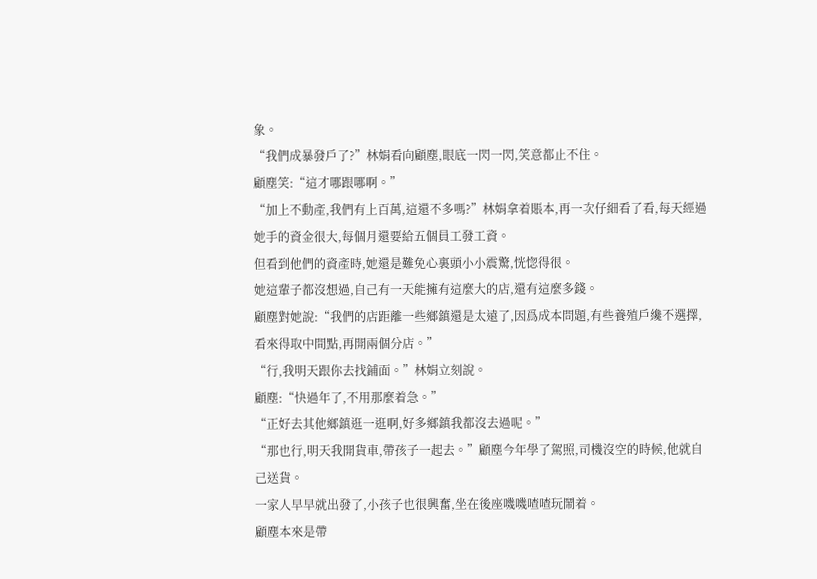象。
“我們成暴發戶了?”林娟看向顧塵,眼底一閃一閃,笑意都止不住。
顧塵笑:“這才哪跟哪啊。”
“加上不動產,我們有上百萬,這還不多嗎?”林娟拿着賬本,再一次仔細看了看,每天經過她手的資金很大,每個月還要給五個員工發工資。
但看到他們的資產時,她還是難免心裏頭小小震驚,恍惚得很。
她這輩子都沒想過,自己有一天能擁有這麼大的店,還有這麼多錢。
顧塵對她說:“我們的店距離一些鄉鎮還是太遠了,因爲成本問題,有些養殖戶纔不選擇,看來得取中間點,再開兩個分店。”
“行,我明天跟你去找鋪面。”林娟立刻說。
顧塵:“快過年了,不用那麼着急。”
“正好去其他鄉鎮逛一逛啊,好多鄉鎮我都沒去過呢。”
“那也行,明天我開貨車,帶孩子一起去。”顧塵今年學了駕照,司機沒空的時候,他就自己送貨。
一家人早早就出發了,小孩子也很興奮,坐在後座嘰嘰喳喳玩鬧着。
顧塵本來是帶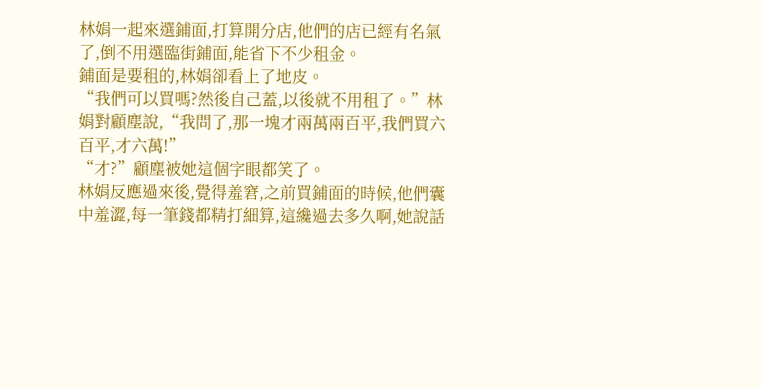林娟一起來選鋪面,打算開分店,他們的店已經有名氣了,倒不用選臨街鋪面,能省下不少租金。
鋪面是要租的,林娟卻看上了地皮。
“我們可以買嗎?然後自己蓋,以後就不用租了。”林娟對顧塵說,“我問了,那一塊才兩萬兩百平,我們買六百平,才六萬!”
“才?”顧塵被她這個字眼都笑了。
林娟反應過來後,覺得羞窘,之前買鋪面的時候,他們囊中羞澀,每一筆錢都精打細算,這纔過去多久啊,她說話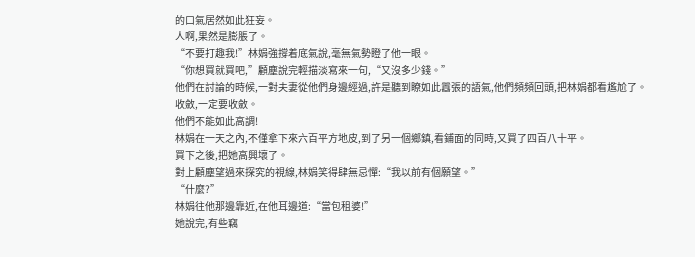的口氣居然如此狂妄。
人啊,果然是膨脹了。
“不要打趣我!”林娟強撐着底氣說,毫無氣勢瞪了他一眼。
“你想買就買吧,”顧塵說完輕描淡寫來一句,“又沒多少錢。”
他們在討論的時候,一對夫妻從他們身邊經過,許是聽到瞭如此囂張的語氣,他們頻頻回頭,把林娟都看尷尬了。
收斂,一定要收斂。
他們不能如此高調!
林娟在一天之內,不僅拿下來六百平方地皮,到了另一個鄉鎮,看鋪面的同時,又買了四百八十平。
買下之後,把她高興壞了。
對上顧塵望過來探究的視線,林娟笑得肆無忌憚:“我以前有個願望。”
“什麼?”
林娟往他那邊靠近,在他耳邊道:“當包租婆!”
她說完,有些竊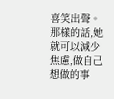喜笑出聲。
那樣的話,她就可以減少焦慮,做自己想做的事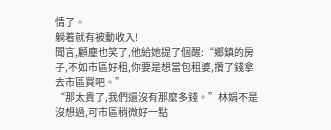情了。
躺着就有被動收入!
聞言,顧塵也笑了,他給她提了個醒:“鄉鎮的房子,不如市區好租,你要是想當包租婆,攢了錢拿去市區買吧。”
“那太貴了,我們還沒有那麼多錢。”林娟不是沒想過,可市區稍微好一點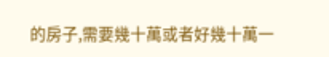的房子,需要幾十萬或者好幾十萬一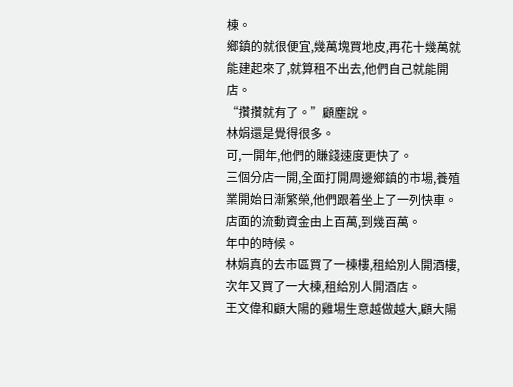棟。
鄉鎮的就很便宜,幾萬塊買地皮,再花十幾萬就能建起來了,就算租不出去,他們自己就能開店。
“攢攢就有了。”顧塵說。
林娟還是覺得很多。
可,一開年,他們的賺錢速度更快了。
三個分店一開,全面打開周邊鄉鎮的市場,養殖業開始日漸繁榮,他們跟着坐上了一列快車。
店面的流動資金由上百萬,到幾百萬。
年中的時候。
林娟真的去市區買了一棟樓,租給別人開酒樓,次年又買了一大棟,租給別人開酒店。
王文偉和顧大陽的雞場生意越做越大,顧大陽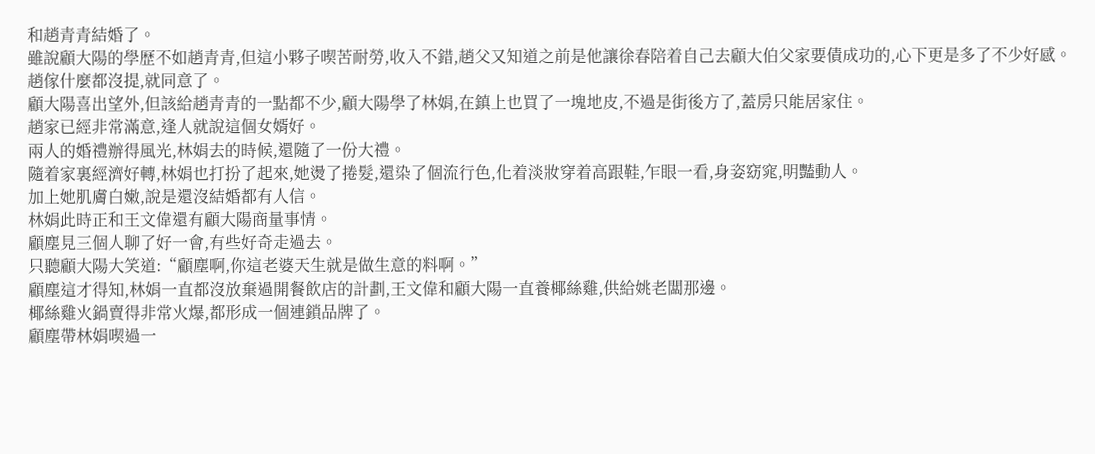和趙青青結婚了。
雖說顧大陽的學歷不如趙青青,但這小夥子喫苦耐勞,收入不錯,趙父又知道之前是他讓徐春陪着自己去顧大伯父家要債成功的,心下更是多了不少好感。
趙傢什麼都沒提,就同意了。
顧大陽喜出望外,但該給趙青青的一點都不少,顧大陽學了林娟,在鎮上也買了一塊地皮,不過是街後方了,蓋房只能居家住。
趙家已經非常滿意,逢人就說這個女婿好。
兩人的婚禮辦得風光,林娟去的時候,還隨了一份大禮。
隨着家裏經濟好轉,林娟也打扮了起來,她燙了捲髮,還染了個流行色,化着淡妝穿着高跟鞋,乍眼一看,身姿窈窕,明豔動人。
加上她肌膚白嫩,說是還沒結婚都有人信。
林娟此時正和王文偉還有顧大陽商量事情。
顧塵見三個人聊了好一會,有些好奇走過去。
只聽顧大陽大笑道:“顧塵啊,你這老婆天生就是做生意的料啊。”
顧塵這才得知,林娟一直都沒放棄過開餐飲店的計劃,王文偉和顧大陽一直養椰絲雞,供給姚老闆那邊。
椰絲雞火鍋賣得非常火爆,都形成一個連鎖品牌了。
顧塵帶林娟喫過一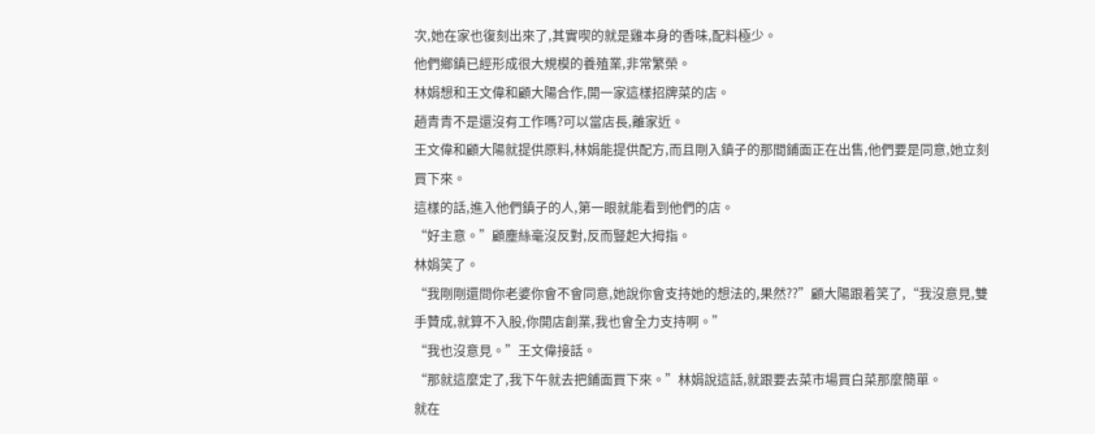次,她在家也復刻出來了,其實喫的就是雞本身的香味,配料極少。
他們鄉鎮已經形成很大規模的養殖業,非常繁榮。
林娟想和王文偉和顧大陽合作,開一家這樣招牌菜的店。
趙青青不是還沒有工作嗎?可以當店長,離家近。
王文偉和顧大陽就提供原料,林娟能提供配方,而且剛入鎮子的那間鋪面正在出售,他們要是同意,她立刻買下來。
這樣的話,進入他們鎮子的人,第一眼就能看到他們的店。
“好主意。”顧塵絲毫沒反對,反而豎起大拇指。
林娟笑了。
“我剛剛還問你老婆你會不會同意,她說你會支持她的想法的,果然??”顧大陽跟着笑了,“我沒意見,雙手贊成,就算不入股,你開店創業,我也會全力支持啊。”
“我也沒意見。”王文偉接話。
“那就這麼定了,我下午就去把鋪面買下來。”林娟說這話,就跟要去菜市場買白菜那麼簡單。
就在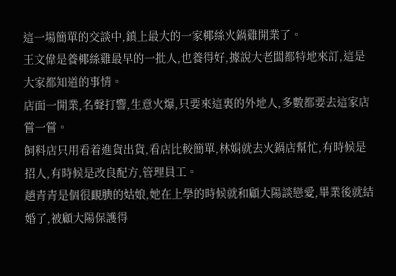這一場簡單的交談中,鎮上最大的一家椰絲火鍋雞開業了。
王文偉是養椰絲雞最早的一批人,也養得好,據說大老闆都特地來訂,這是大家都知道的事情。
店面一開業,名聲打響,生意火爆,只要來這裏的外地人,多數都要去這家店嘗一嘗。
飼料店只用看着進貨出貨,看店比較簡單,林娟就去火鍋店幫忙,有時候是招人,有時候是改良配方,管理員工。
趙青青是個很靦腆的姑娘,她在上學的時候就和顧大陽談戀愛,畢業後就結婚了,被顧大陽保護得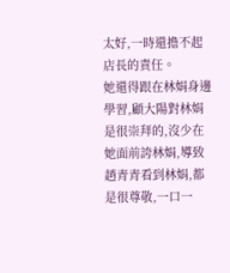太好,一時還擔不起店長的責任。
她還得跟在林娟身邊學習,顧大陽對林娟是很崇拜的,沒少在她面前誇林娟,導致趙青青看到林娟,都是很尊敬,一口一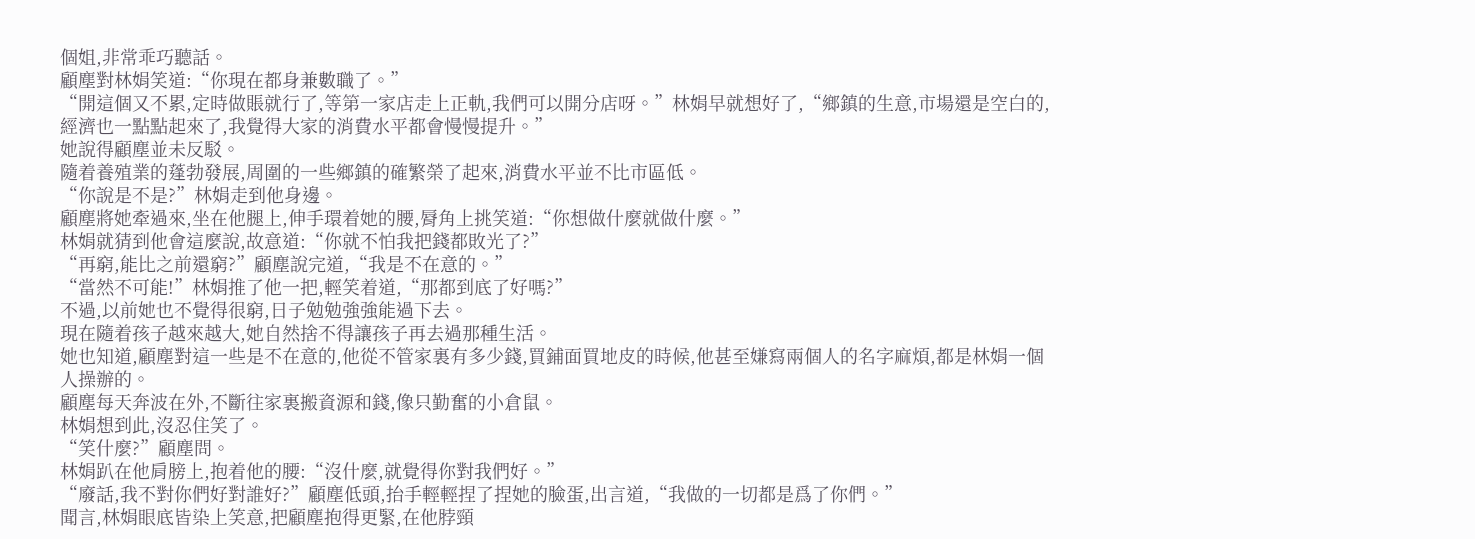個姐,非常乖巧聽話。
顧塵對林娟笑道:“你現在都身兼數職了。”
“開這個又不累,定時做賬就行了,等第一家店走上正軌,我們可以開分店呀。”林娟早就想好了,“鄉鎮的生意,市場還是空白的,經濟也一點點起來了,我覺得大家的消費水平都會慢慢提升。”
她說得顧塵並未反駁。
隨着養殖業的蓬勃發展,周圍的一些鄉鎮的確繁榮了起來,消費水平並不比市區低。
“你說是不是?”林娟走到他身邊。
顧塵將她牽過來,坐在他腿上,伸手環着她的腰,脣角上挑笑道:“你想做什麼就做什麼。”
林娟就猜到他會這麼說,故意道:“你就不怕我把錢都敗光了?”
“再窮,能比之前還窮?”顧塵說完道,“我是不在意的。”
“當然不可能!”林娟推了他一把,輕笑着道,“那都到底了好嗎?”
不過,以前她也不覺得很窮,日子勉勉強強能過下去。
現在隨着孩子越來越大,她自然捨不得讓孩子再去過那種生活。
她也知道,顧塵對這一些是不在意的,他從不管家裏有多少錢,買鋪面買地皮的時候,他甚至嫌寫兩個人的名字麻煩,都是林娟一個人操辦的。
顧塵每天奔波在外,不斷往家裏搬資源和錢,像只勤奮的小倉鼠。
林娟想到此,沒忍住笑了。
“笑什麼?”顧塵問。
林娟趴在他肩膀上,抱着他的腰:“沒什麼,就覺得你對我們好。”
“廢話,我不對你們好對誰好?”顧塵低頭,抬手輕輕捏了捏她的臉蛋,出言道,“我做的一切都是爲了你們。”
聞言,林娟眼底皆染上笑意,把顧塵抱得更緊,在他脖頸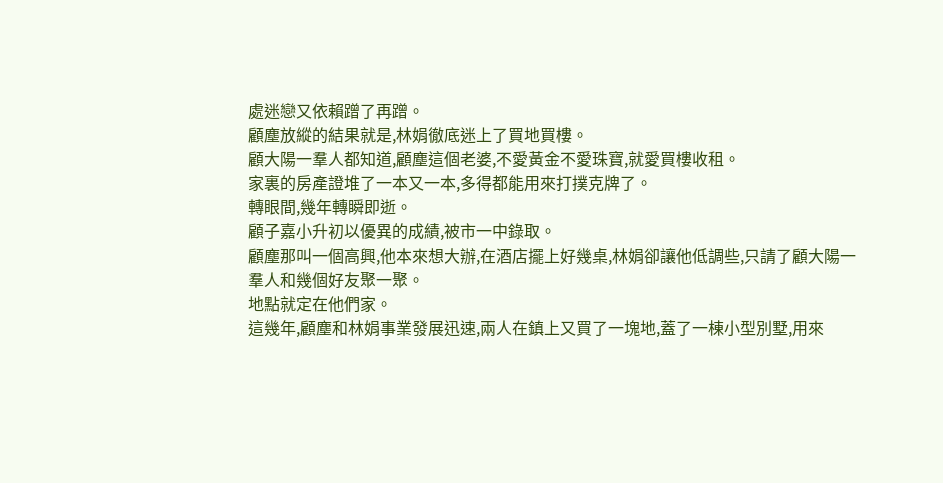處迷戀又依賴蹭了再蹭。
顧塵放縱的結果就是,林娟徹底迷上了買地買樓。
顧大陽一羣人都知道,顧塵這個老婆,不愛黃金不愛珠寶,就愛買樓收租。
家裏的房產證堆了一本又一本,多得都能用來打撲克牌了。
轉眼間,幾年轉瞬即逝。
顧子嘉小升初以優異的成績,被市一中錄取。
顧塵那叫一個高興,他本來想大辦,在酒店擺上好幾桌,林娟卻讓他低調些,只請了顧大陽一羣人和幾個好友聚一聚。
地點就定在他們家。
這幾年,顧塵和林娟事業發展迅速,兩人在鎮上又買了一塊地,蓋了一棟小型別墅,用來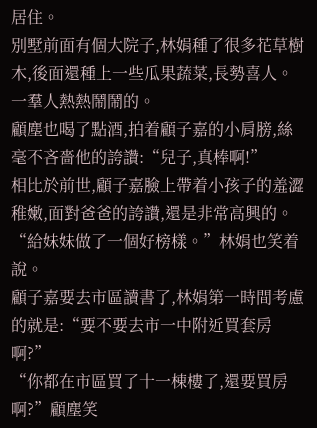居住。
別墅前面有個大院子,林娟種了很多花草樹木,後面還種上一些瓜果蔬菜,長勢喜人。
一羣人熱熱鬧鬧的。
顧塵也喝了點酒,拍着顧子嘉的小肩膀,絲毫不吝嗇他的誇讚:“兒子,真棒啊!”
相比於前世,顧子嘉臉上帶着小孩子的羞澀稚嫩,面對爸爸的誇讚,還是非常高興的。
“給妹妹做了一個好榜樣。”林娟也笑着說。
顧子嘉要去市區讀書了,林娟第一時間考慮的就是:“要不要去市一中附近買套房啊?”
“你都在市區買了十一棟樓了,還要買房啊?”顧塵笑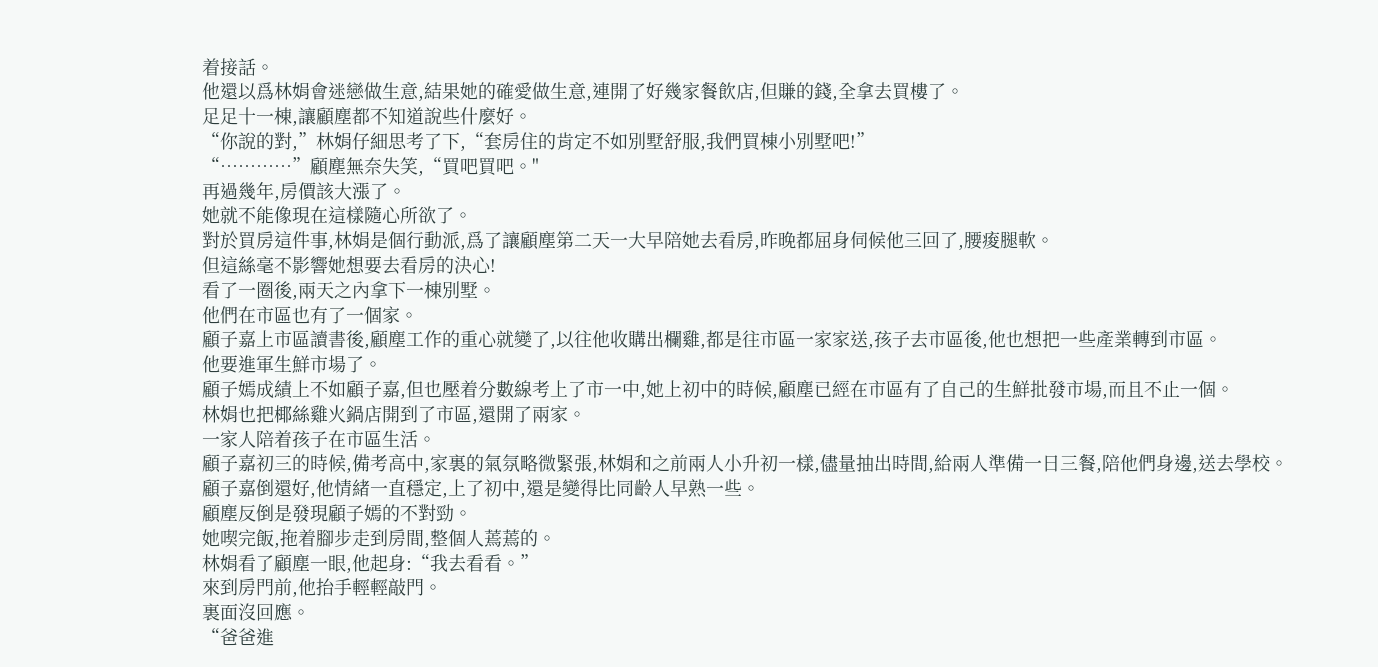着接話。
他還以爲林娟會迷戀做生意,結果她的確愛做生意,連開了好幾家餐飲店,但賺的錢,全拿去買樓了。
足足十一棟,讓顧塵都不知道說些什麼好。
“你說的對,”林娟仔細思考了下,“套房住的肯定不如別墅舒服,我們買棟小別墅吧!”
“…………”顧塵無奈失笑,“買吧買吧。"
再過幾年,房價該大漲了。
她就不能像現在這樣隨心所欲了。
對於買房這件事,林娟是個行動派,爲了讓顧塵第二天一大早陪她去看房,昨晚都屈身伺候他三回了,腰痠腿軟。
但這絲毫不影響她想要去看房的決心!
看了一圈後,兩天之內拿下一棟別墅。
他們在市區也有了一個家。
顧子嘉上市區讀書後,顧塵工作的重心就變了,以往他收購出欄雞,都是往市區一家家送,孩子去市區後,他也想把一些產業轉到市區。
他要進軍生鮮市場了。
顧子嫣成績上不如顧子嘉,但也壓着分數線考上了市一中,她上初中的時候,顧塵已經在市區有了自己的生鮮批發市場,而且不止一個。
林娟也把椰絲雞火鍋店開到了市區,還開了兩家。
一家人陪着孩子在市區生活。
顧子嘉初三的時候,備考高中,家裏的氣氛略微緊張,林娟和之前兩人小升初一樣,儘量抽出時間,給兩人準備一日三餐,陪他們身邊,送去學校。
顧子嘉倒還好,他情緒一直穩定,上了初中,還是變得比同齡人早熟一些。
顧塵反倒是發現顧子嫣的不對勁。
她喫完飯,拖着腳步走到房間,整個人蔫蔫的。
林娟看了顧塵一眼,他起身:“我去看看。”
來到房門前,他抬手輕輕敲門。
裏面沒回應。
“爸爸進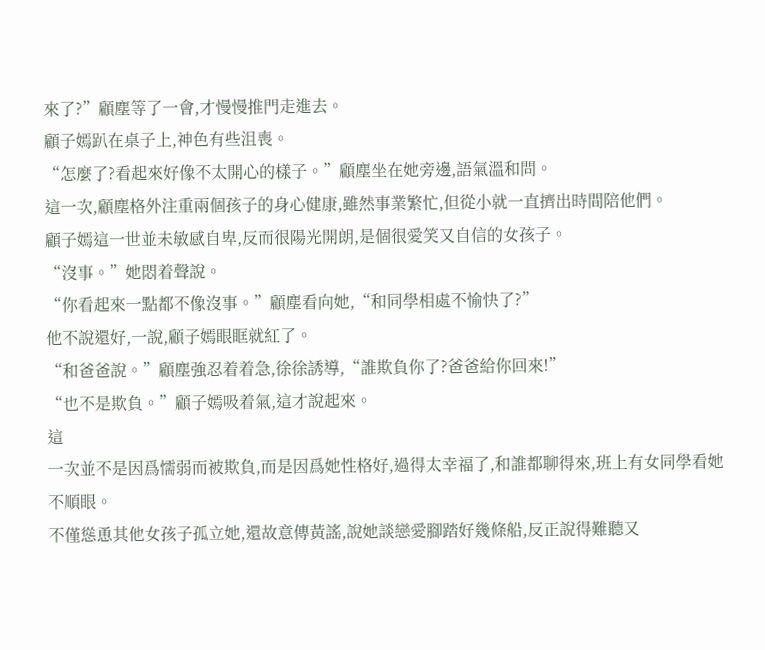來了?”顧塵等了一會,才慢慢推門走進去。
顧子嫣趴在桌子上,神色有些沮喪。
“怎麼了?看起來好像不太開心的樣子。”顧塵坐在她旁邊,語氣溫和問。
這一次,顧塵格外注重兩個孩子的身心健康,雖然事業繁忙,但從小就一直擠出時間陪他們。
顧子嫣這一世並未敏感自卑,反而很陽光開朗,是個很愛笑又自信的女孩子。
“沒事。”她悶着聲說。
“你看起來一點都不像沒事。”顧塵看向她,“和同學相處不愉快了?”
他不說還好,一說,顧子嫣眼眶就紅了。
“和爸爸說。”顧塵強忍着着急,徐徐誘導,“誰欺負你了?爸爸給你回來!”
“也不是欺負。”顧子嫣吸着氣,這才說起來。
這
一次並不是因爲懦弱而被欺負,而是因爲她性格好,過得太幸福了,和誰都聊得來,班上有女同學看她不順眼。
不僅慫恿其他女孩子孤立她,還故意傳黃謠,說她談戀愛腳踏好幾條船,反正說得難聽又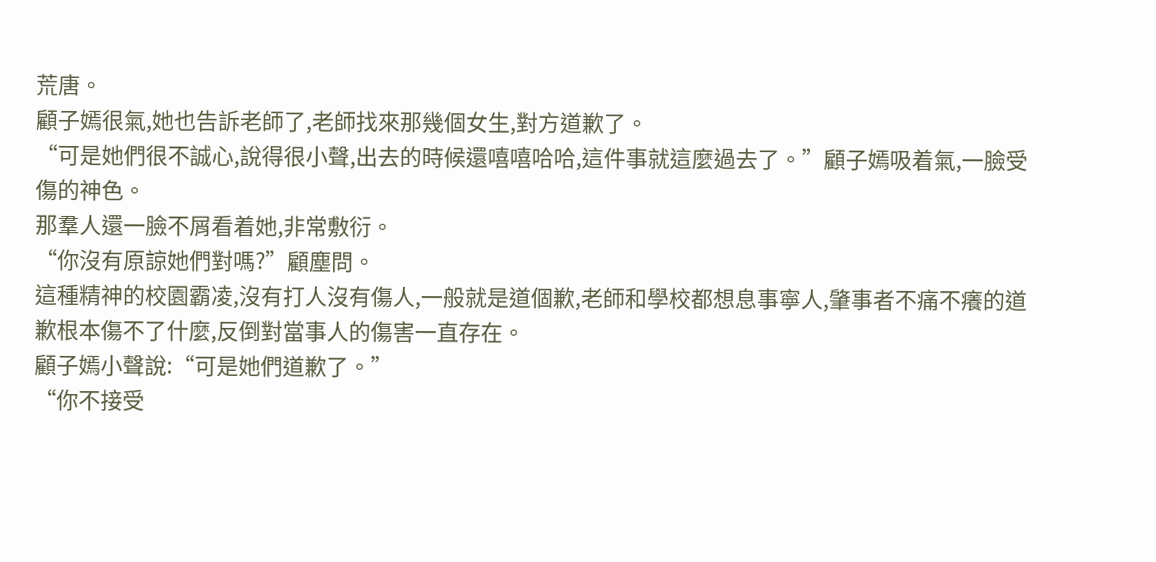荒唐。
顧子嫣很氣,她也告訴老師了,老師找來那幾個女生,對方道歉了。
“可是她們很不誠心,說得很小聲,出去的時候還嘻嘻哈哈,這件事就這麼過去了。”顧子嫣吸着氣,一臉受傷的神色。
那羣人還一臉不屑看着她,非常敷衍。
“你沒有原諒她們對嗎?”顧塵問。
這種精神的校園霸凌,沒有打人沒有傷人,一般就是道個歉,老師和學校都想息事寧人,肇事者不痛不癢的道歉根本傷不了什麼,反倒對當事人的傷害一直存在。
顧子嫣小聲說:“可是她們道歉了。”
“你不接受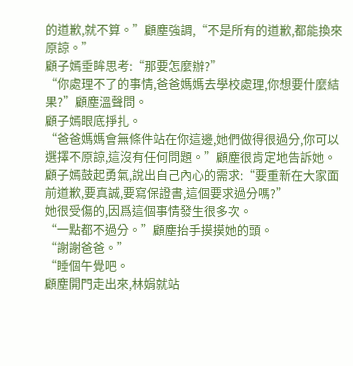的道歉,就不算。”顧塵強調,“不是所有的道歉,都能換來原諒。”
顧子嫣垂眸思考:“那要怎麼辦?”
“你處理不了的事情,爸爸媽媽去學校處理,你想要什麼結果?”顧塵溫聲問。
顧子嫣眼底掙扎。
“爸爸媽媽會無條件站在你這邊,她們做得很過分,你可以選擇不原諒,這沒有任何問題。”顧塵很肯定地告訴她。
顧子嫣鼓起勇氣,說出自己內心的需求:“要重新在大家面前道歉,要真誠,要寫保證書,這個要求過分嗎?”
她很受傷的,因爲這個事情發生很多次。
“一點都不過分。”顧塵抬手摸摸她的頭。
“謝謝爸爸。”
“睡個午覺吧。
顧塵開門走出來,林娟就站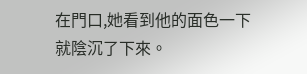在門口,她看到他的面色一下就陰沉了下來。